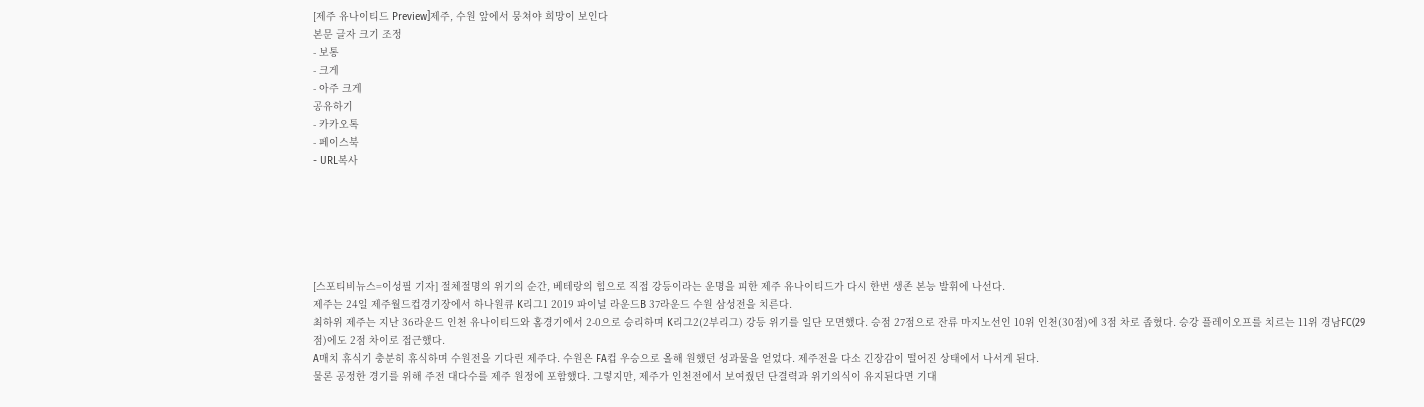[제주 유나이티드 Preview]제주, 수원 앞에서 뭉쳐야 희망이 보인다
본문 글자 크기 조정
- 보통
- 크게
- 아주 크게
공유하기
- 카카오톡
- 페이스북
- URL복사






[스포티비뉴스=이성필 기자] 절체절명의 위기의 순간, 베테랑의 힘으로 직접 강등이라는 운명을 피한 제주 유나이티드가 다시 한번 생존 본능 발휘에 나선다.
제주는 24일 제주월드컵경기장에서 하나원큐 K리그1 2019 파이널 라운드B 37라운드 수원 삼성전을 치른다.
최하위 제주는 지난 36라운드 인천 유나이티드와 홈경기에서 2-0으로 승리하며 K리그2(2부리그) 강등 위기를 일단 모면했다. 승점 27점으로 잔류 마지노선인 10위 인천(30점)에 3점 차로 좁혔다. 승강 플레이오프를 치르는 11위 경남FC(29점)에도 2점 차이로 접근했다.
A매치 휴식기 충분히 휴식하며 수원전을 기다린 제주다. 수원은 FA컵 우승으로 올해 원했던 성과물을 얻었다. 제주전을 다소 긴장감이 떨어진 상태에서 나서게 된다.
물론 공정한 경기를 위해 주전 대다수를 제주 원정에 포함했다. 그렇지만, 제주가 인천전에서 보여줬던 단결력과 위기의식이 유지된다면 기대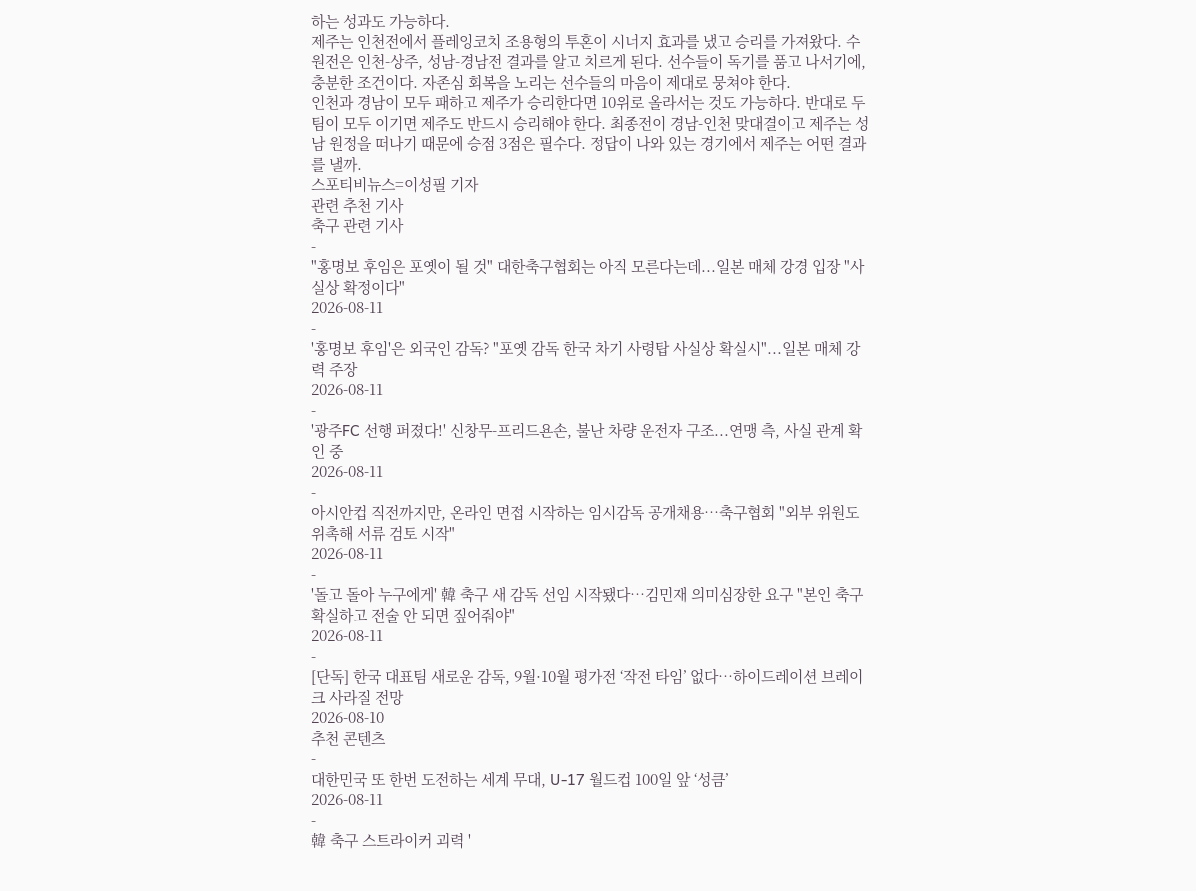하는 성과도 가능하다.
제주는 인천전에서 플레잉코치 조용형의 투혼이 시너지 효과를 냈고 승리를 가져왔다. 수원전은 인천-상주, 성남-경남전 결과를 알고 치르게 된다. 선수들이 독기를 품고 나서기에, 충분한 조건이다. 자존심 회복을 노리는 선수들의 마음이 제대로 뭉쳐야 한다.
인천과 경남이 모두 패하고 제주가 승리한다면 10위로 올라서는 것도 가능하다. 반대로 두 팀이 모두 이기면 제주도 반드시 승리해야 한다. 최종전이 경남-인천 맞대결이고 제주는 성남 원정을 떠나기 때문에 승점 3점은 필수다. 정답이 나와 있는 경기에서 제주는 어떤 결과를 낼까.
스포티비뉴스=이성필 기자
관련 추천 기사
축구 관련 기사
-
"홍명보 후임은 포옛이 될 것" 대한축구협회는 아직 모른다는데...일본 매체 강경 입장 "사실상 확정이다"
2026-08-11
-
'홍명보 후임'은 외국인 감독? "포옛 감독 한국 차기 사령탑 사실상 확실시"...일본 매체 강력 주장
2026-08-11
-
'광주FC 선행 퍼졌다!' 신창무-프리드욘손, 불난 차량 운전자 구조...연맹 측, 사실 관계 확인 중
2026-08-11
-
아시안컵 직전까지만, 온라인 면접 시작하는 임시감독 공개채용…축구협회 "외부 위원도 위촉해 서류 검토 시작"
2026-08-11
-
'돌고 돌아 누구에게' 韓 축구 새 감독 선임 시작됐다…김민재 의미심장한 요구 "본인 축구 확실하고 전술 안 되면 짚어줘야"
2026-08-11
-
[단독] 한국 대표팀 새로운 감독, 9월·10월 평가전 ‘작전 타임’ 없다…하이드레이션 브레이크 사라질 전망
2026-08-10
추천 콘텐츠
-
대한민국 또 한번 도전하는 세계 무대, U-17 월드컵 100일 앞 ‘성큼’
2026-08-11
-
韓 축구 스트라이커 괴력 '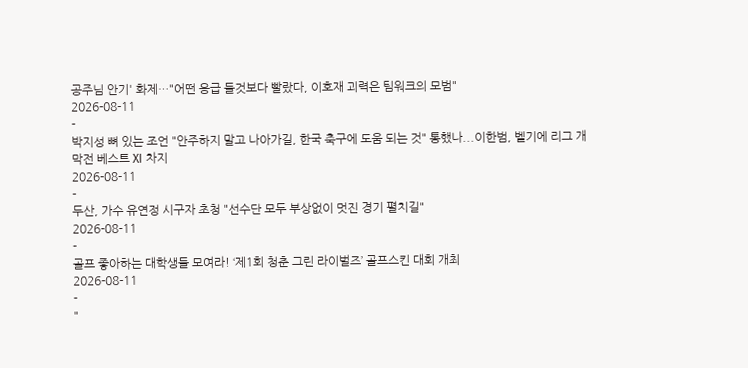공주님 안기' 화제…"어떤 응급 들것보다 빨랐다, 이호재 괴력은 팀워크의 모범"
2026-08-11
-
박지성 뼈 있는 조언 "안주하지 말고 나아가길, 한국 축구에 도움 되는 것" 통했나...이한범, 벨기에 리그 개막전 베스트 XI 차지
2026-08-11
-
두산, 가수 유연정 시구자 초청 "선수단 모두 부상없이 멋진 경기 펼치길"
2026-08-11
-
골프 좋아하는 대학생들 모여라! ‘제1회 청춘 그린 라이벌즈’ 골프스킨 대회 개최
2026-08-11
-
"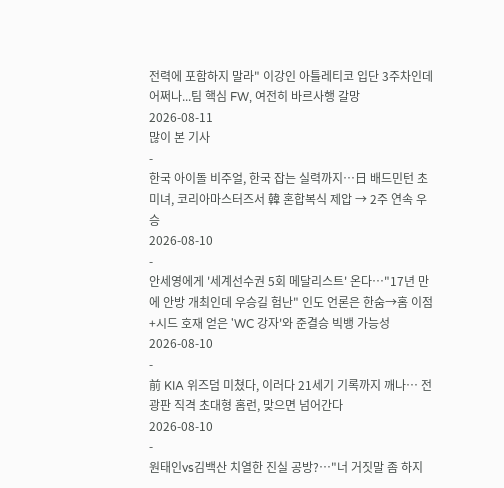전력에 포함하지 말라" 이강인 아틀레티코 입단 3주차인데 어쩌나...팀 핵심 FW, 여전히 바르사행 갈망
2026-08-11
많이 본 기사
-
한국 아이돌 비주얼, 한국 잡는 실력까지…日 배드민턴 초미녀, 코리아마스터즈서 韓 혼합복식 제압 → 2주 연속 우승
2026-08-10
-
안세영에게 '세계선수권 5회 메달리스트' 온다…"17년 만에 안방 개최인데 우승길 험난" 인도 언론은 한숨→홈 이점+시드 호재 얻은 'WC 강자'와 준결승 빅뱅 가능성
2026-08-10
-
前 KIA 위즈덤 미쳤다, 이러다 21세기 기록까지 깨나… 전광판 직격 초대형 홈런, 맞으면 넘어간다
2026-08-10
-
원태인vs김백산 치열한 진실 공방?…"너 거짓말 좀 하지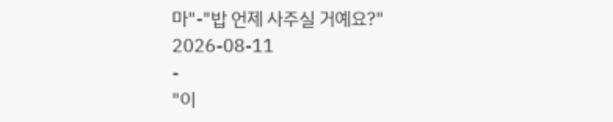마"-"밥 언제 사주실 거예요?"
2026-08-11
-
"이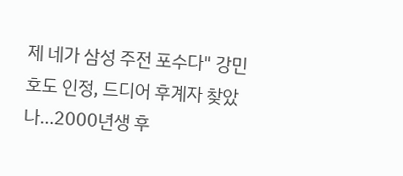제 네가 삼성 주전 포수다" 강민호도 인정, 드디어 후계자 찾았나…2000년생 후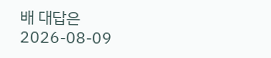배 대답은
2026-08-09